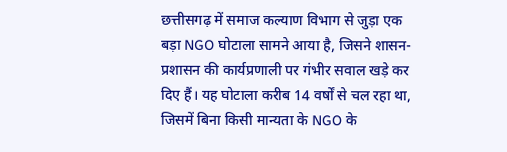छत्तीसगढ़ में समाज कल्याण विभाग से जुड़ा एक बड़ा NGO घोटाला सामने आया है, जिसने शासन-प्रशासन की कार्यप्रणाली पर गंभीर सवाल खड़े कर दिए हैं। यह घोटाला करीब 14 वर्षों से चल रहा था, जिसमें बिना किसी मान्यता के NGO के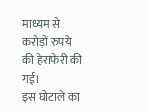माध्यम से करोड़ों रुपये की हेराफेरी की गई।
इस घोटाले का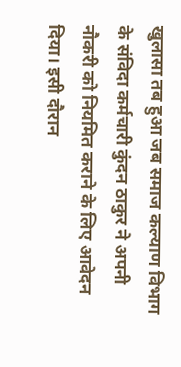खुलासा तब हुआ जब समाज कल्याण विभाग के संविदा कर्मचारी कुंदन ठाकुर ने अपनी नौकरी को नियमित कराने के लिए आवेदन दिया। इसी दौरान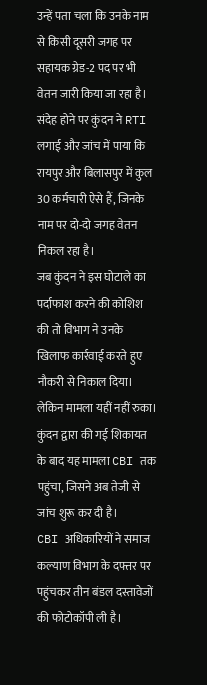उन्हें पता चला कि उनके नाम से किसी दूसरी जगह पर सहायक ग्रेड-2 पद पर भी वेतन जारी किया जा रहा है। संदेह होने पर कुंदन ने RTI लगाई और जांच में पाया कि रायपुर और बिलासपुर में कुल 30 कर्मचारी ऐसे हैं, जिनके नाम पर दो-दो जगह वेतन निकल रहा है।
जब कुंदन ने इस घोटाले का पर्दाफाश करने की कोशिश की तो विभाग ने उनके खिलाफ कार्रवाई करते हुए नौकरी से निकाल दिया। लेकिन मामला यहीं नहीं रुका। कुंदन द्वारा की गई शिकायत के बाद यह मामला CBI तक पहुंचा, जिसने अब तेजी से जांच शुरू कर दी है।
CBI अधिकारियों ने समाज कल्याण विभाग के दफ्तर पर पहुंचकर तीन बंडल दस्तावेजों की फोटोकॉपी ली है।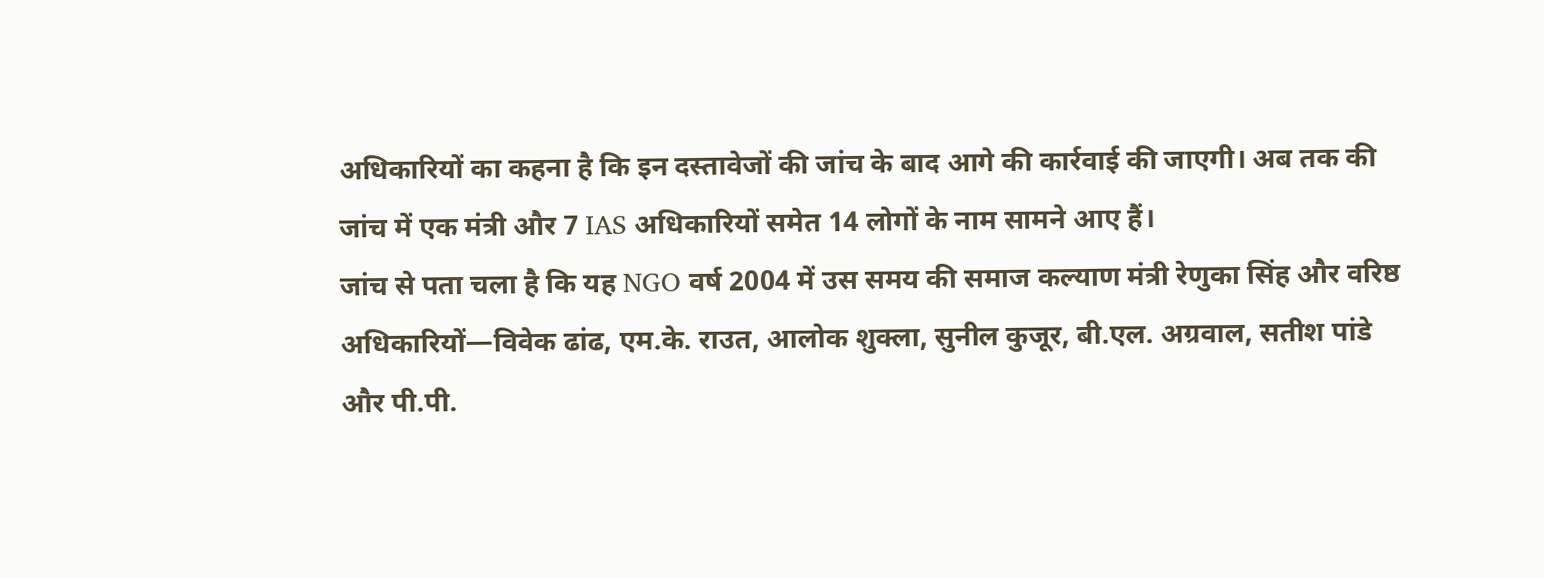अधिकारियों का कहना है कि इन दस्तावेजों की जांच के बाद आगे की कार्रवाई की जाएगी। अब तक की जांच में एक मंत्री और 7 IAS अधिकारियों समेत 14 लोगों के नाम सामने आए हैं।
जांच से पता चला है कि यह NGO वर्ष 2004 में उस समय की समाज कल्याण मंत्री रेणुका सिंह और वरिष्ठ अधिकारियों—विवेक ढांढ, एम.के. राउत, आलोक शुक्ला, सुनील कुजूर, बी.एल. अग्रवाल, सतीश पांडे और पी.पी.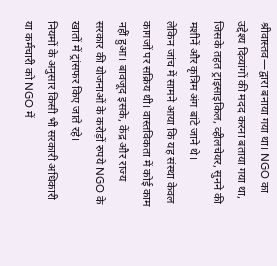श्रीवास्तव—द्वारा बनाया गया था। NGO का उद्देश्य दिव्यांगों की मदद करना बताया गया था, जिसके तहत ट्राइसाइकिल, व्हीलचेयर, सुनने की मशीनें और कृत्रिम अंग बांटे जाने थे।
लेकिन जांच में सामने आया कि यह संस्था केवल कागजों पर सक्रिय थी। वास्तविकता में कोई काम नहीं हुआ। बावजूद इसके, केंद्र और राज्य सरकार की योजनाओं के करोड़ों रुपये NGO के खातों में ट्रांसफर किए जाते रहे।
नियमों के अनुसार किसी भी सरकारी अधिकारी या कर्मचारी को NGO में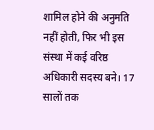शामिल होने की अनुमति नहीं होती, फिर भी इस संस्था में कई वरिष्ठ अधिकारी सदस्य बने। 17 सालों तक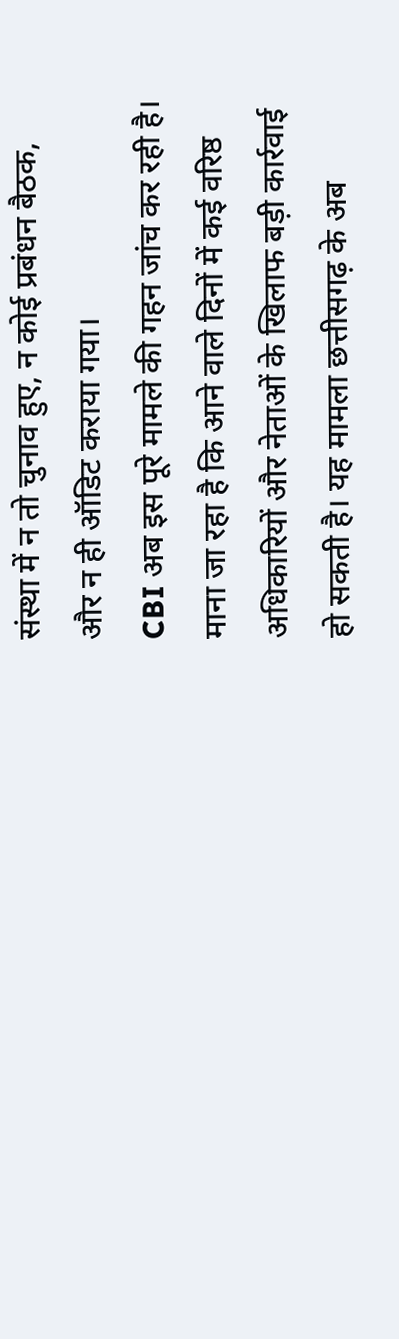संस्था में न तो चुनाव हुए, न कोई प्रबंधन बैठक, और न ही ऑडिट कराया गया।
CBI अब इस पूरे मामले की गहन जांच कर रही है। माना जा रहा है कि आने वाले दिनों में कई वरिष्ठ अधिकारियों और नेताओं के खिलाफ बड़ी कार्रवाई हो सकती है। यह मामला छत्तीसगढ़ के अब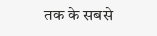तक के सबसे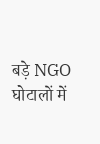बड़े NGO घोटालों में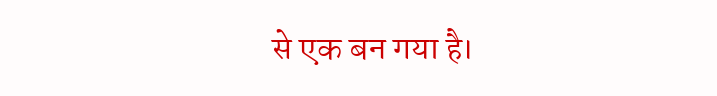से एक बन गया है।